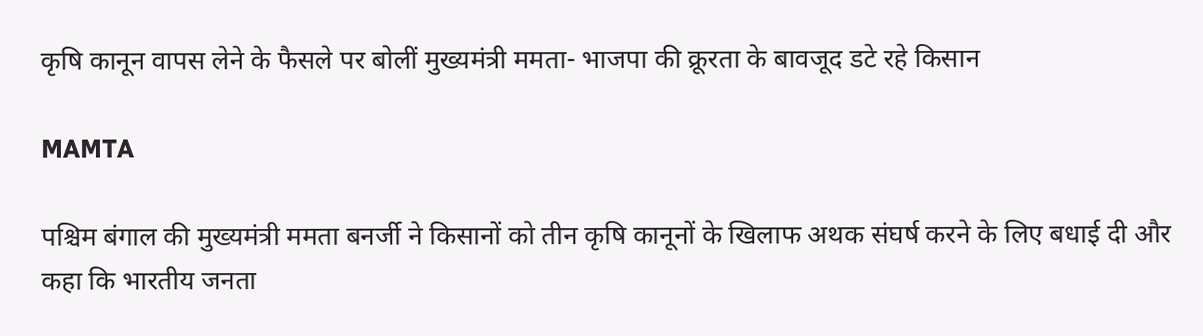कृषि कानून वापस लेने के फैसले पर बोलीं मुख्यमंत्री ममता- भाजपा की क्रूरता के बावजूद डटे रहे किसान

MAMTA

पश्चिम बंगाल की मुख्यमंत्री ममता बनर्जी ने किसानों को तीन कृषि कानूनों के खिलाफ अथक संघर्ष करने के लिए बधाई दी और कहा कि भारतीय जनता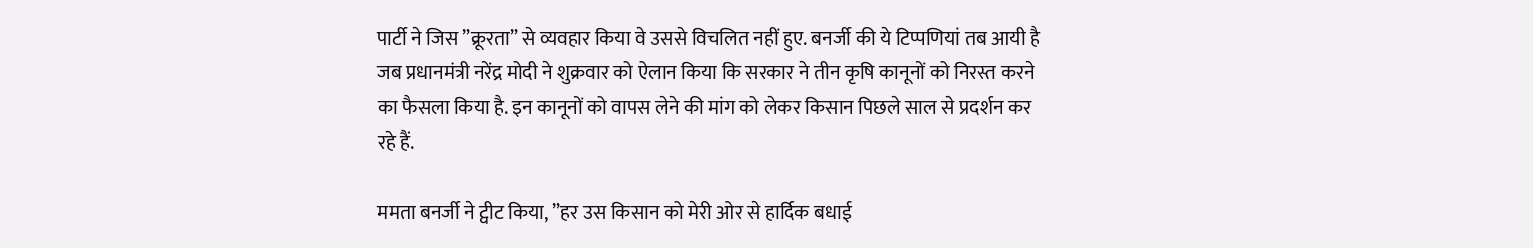पार्टी ने जिस ”क्रूरता” से व्यवहार किया वे उससे विचलित नहीं हुए. बनर्जी की ये टिप्पणियां तब आयी है जब प्रधानमंत्री नरेंद्र मोदी ने शुक्रवार को ऐलान किया कि सरकार ने तीन कृषि कानूनों को निरस्त करने का फैसला किया है. इन कानूनों को वापस लेने की मांग को लेकर किसान पिछले साल से प्रदर्शन कर रहे हैं.

ममता बनर्जी ने ट्वीट किया, ”हर उस किसान को मेरी ओर से हार्दिक बधाई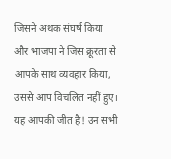जिसने अथक संघर्ष किया और भाजपा ने जिस क्रूरता से आपके साथ व्यवहार किया, उससे आप विचलित नहीं हुए। यह आपकी जीत है! उन सभी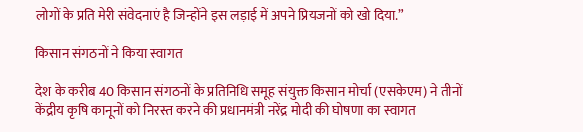लोगों के प्रति मेरी संवेदनाएं है जिन्होंने इस लड़ाई में अपने प्रियजनों को खो दिया.”

किसान संगठनों ने किया स्वागत

देश के करीब 40 किसान संगठनों के प्रतिनिधि समूह संयुक्त किसान मोर्चा (एसकेएम) ने तीनों केंद्रीय कृषि कानूनों को निरस्त करने की प्रधानमंत्री नरेंद्र मोदी की घोषणा का स्वागत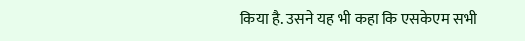किया है. उसने यह भी कहा कि एसकेएम सभी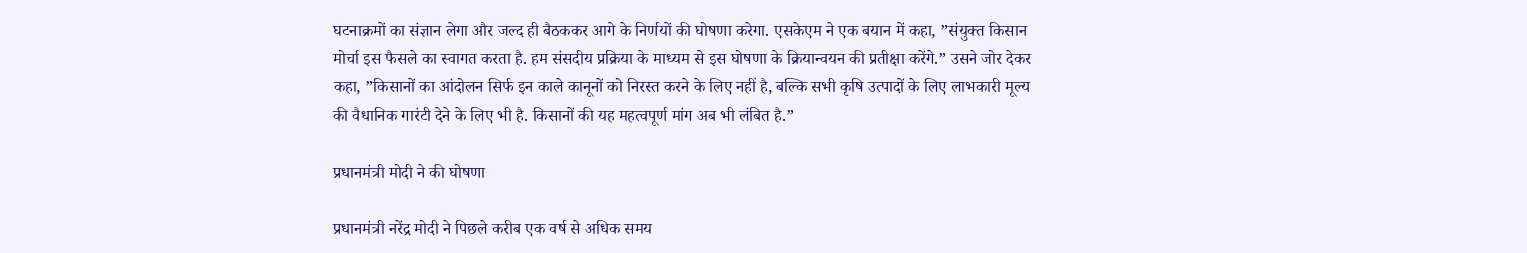घटनाक्रमों का संज्ञान लेगा और जल्द ही बैठककर आगे के निर्णयों की घोषणा करेगा. एसकेएम ने एक बयान में कहा, ”संयुक्त किसान मोर्चा इस फैसले का स्वागत करता है. हम संसदीय प्रक्रिया के माध्यम से इस घोषणा के क्रियान्वयन की प्रतीक्षा करेंगे.” उसने जोर देकर कहा, ”किसानों का आंदोलन सिर्फ इन काले कानूनों को निरस्त करने के लिए नहीं है, बल्कि सभी कृषि उत्पादों के लिए लाभकारी मूल्य की वैधानिक गारंटी देने के लिए भी है. किसानों की यह महत्वपूर्ण मांग अब भी लंबित है.”

प्रधानमंत्री मोदी ने की घोषणा

प्रधानमंत्री नरेंद्र मोदी ने पिछले करीब एक वर्ष से अधिक समय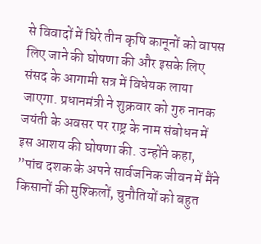से विवादों में घिरे तीन कृषि कानूनों को वापस लिए जाने की घोषणा की और इसके लिए संसद के आगामी सत्र में विधेयक लाया जाएगा. प्रधानमंत्री ने शुक्रवार को गुरु नानक जयंती के अवसर पर राष्ट्र के नाम संबोधन में इस आशय की घोषणा की. उन्होंने कहा, ”पांच दशक के अपने सार्वजनिक जीवन में मैंने किसानों की मुश्किलों, चुनौतियों को बहुत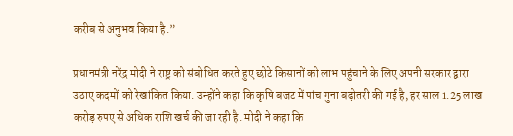करीब से अनुभव किया है.”

प्रधानमंत्री नरेंद्र मोदी ने राष्ट्र को संबोधित करते हुए छोटे किसानों को लाभ पहुंचाने के लिए अपनी सरकार द्वारा उठाए कदमों को रेखांकित किया. उन्होंने कहा कि कृषि बजट में पांच गुना बढ़ोतरी की गई है, हर साल 1.25 लाख करोड़ रुपए से अधिक राशि खर्च की जा रही है. मोदी ने कहा कि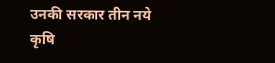उनकी सरकार तीन नये कृषि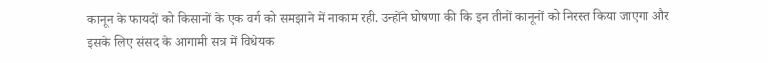कानून के फायदों को किसानों के एक वर्ग को समझाने में नाकाम रही. उन्होंने घोषणा की कि इन तीनों कानूनों को निरस्त किया जाएगा और इसके लिए संसद के आगामी सत्र में विधेयक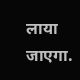लाया जाएगा.